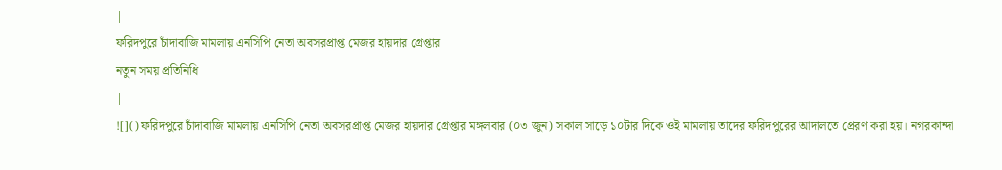|
ফরিদপুরে চাঁদাবাজি মামলায় এনসিপি নেতা অবসরপ্রাপ্ত মেজর হায়দার গ্রেপ্তার
নতুন সময় প্রতিনিধি
|
![]() ফরিদপুরে চাঁদাবাজি মামলায় এনসিপি নেতা অবসরপ্রাপ্ত মেজর হায়দার গ্রেপ্তার মঙ্গলবার (০৩ জুন) সকাল সাড়ে ১০টার দিকে ওই মামলায় তাদের ফরিদপুরের আদালতে প্রেরণ করা হয়। নগরকান্দা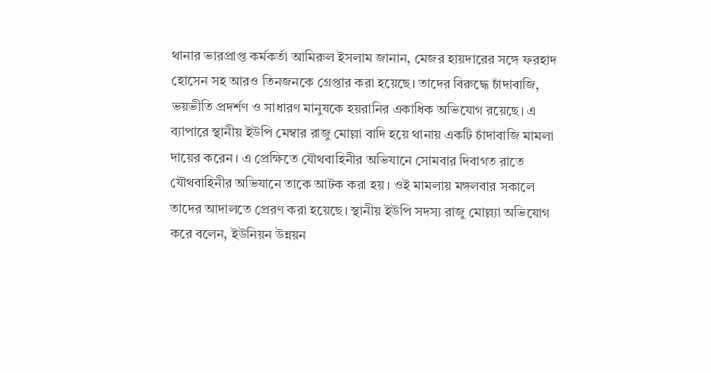থানার ভারপ্রাপ্ত কর্মকর্তা আমিরুল ইসলাম জানান, মেজর হায়দারের সঙ্গে ফরহাদ হোসেন সহ আরও তিনজনকে গ্রেপ্তার করা হয়েছে। তাদের বিরুদ্ধে চাঁদাবাজি, ভয়ভীতি প্রদর্শণ ও সাধারণ মানুষকে হয়রানির একাধিক অভিযোগ রয়েছে। এ ব্যাপারে স্থানীয় ইউপি মেম্বার রাজু মোল্লা বাদি হয়ে থানায় একটি চাঁদাবাজি মামলা দায়ের করেন। এ প্রেক্ষিতে যৌথবাহিনীর অভিযানে সোমবার দিবাগত রাতে যৌথবাহিনীর অভিযানে তাকে আটক করা হয়। ওই মামলায় মঙ্গলবার সকালে তাদের আদালতে প্রেরণ করা হয়েছে। স্থানীয় ইউপি সদস্য রাজু মোল্ল্যা অভিযোগ করে বলেন, ইউনিয়ন উন্নয়ন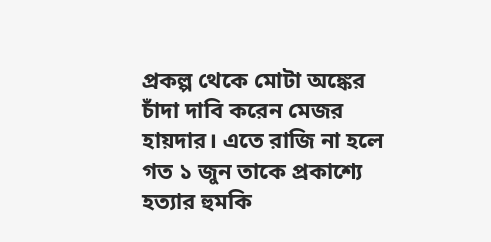প্রকল্প থেকে মোটা অঙ্কের চাঁদা দাবি করেন মেজর হায়দার। এতে রাজি না হলে গত ১ জুন তাকে প্রকাশ্যে হত্যার হুমকি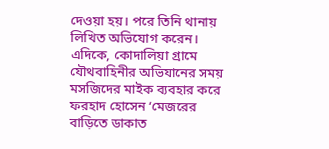দেওয়া হয়। পরে তিনি থানায় লিখিত অভিযোগ করেন। এদিকে, কোদালিয়া গ্রামে যৌথবাহিনীর অভিযানের সময় মসজিদের মাইক ব্যবহার করে ফরহাদ হোসেন ‘মেজরের বাড়িতে ডাকাত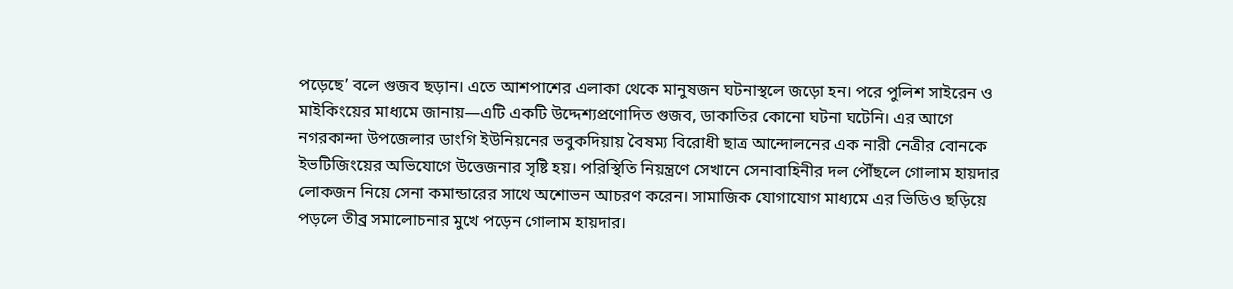পড়েছে’ বলে গুজব ছড়ান। এতে আশপাশের এলাকা থেকে মানুষজন ঘটনাস্থলে জড়ো হন। পরে পুলিশ সাইরেন ও মাইকিংয়ের মাধ্যমে জানায়—এটি একটি উদ্দেশ্যপ্রণোদিত গুজব, ডাকাতির কোনো ঘটনা ঘটেনি। এর আগে নগরকান্দা উপজেলার ডাংগি ইউনিয়নের ভবুকদিয়ায় বৈষম্য বিরোধী ছাত্র আন্দোলনের এক নারী নেত্রীর বোনকে ইভটিজিংয়ের অভিযোগে উত্তেজনার সৃষ্টি হয়। পরিস্থিতি নিয়ন্ত্রণে সেখানে সেনাবাহিনীর দল পৌঁছলে গোলাম হায়দার লোকজন নিয়ে সেনা কমান্ডারের সাথে অশোভন আচরণ করেন। সামাজিক যোগাযোগ মাধ্যমে এর ভিডিও ছড়িয়ে পড়লে তীব্র সমালোচনার মুখে পড়েন গোলাম হায়দার।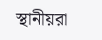স্থানীয়রা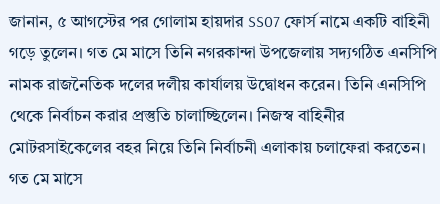জানান, ৫ আগস্টের পর গোলাম হায়দার SS07 ফোর্স নামে একটি বাহিনী গড়ে তুলেন। গত মে মাসে তিনি নগরকান্দা উপজেলায় সদ্যগঠিত এনসিপি নামক রাজনৈতিক দলের দলীয় কার্যালয় উদ্বোধন করেন। তিনি এনসিপি থেকে নির্বাচন করার প্রস্তুতি চালাচ্ছিলেন। নিজস্ব বাহিনীর মোটরসাইকেলের বহর নিয়ে তিনি নির্বাচনী এলাকায় চলাফেরা করতেন। গত মে মাসে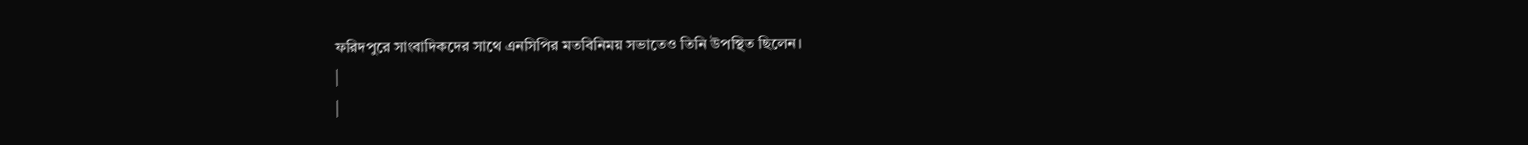ফরিদপুরে সাংবাদিকদের সাথে এনসিপির মতবিনিময় সভাতেও তিনি উপস্থিত ছিলেন।
|
|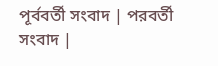পূর্ববর্তী সংবাদ | পরবর্তী সংবাদ |